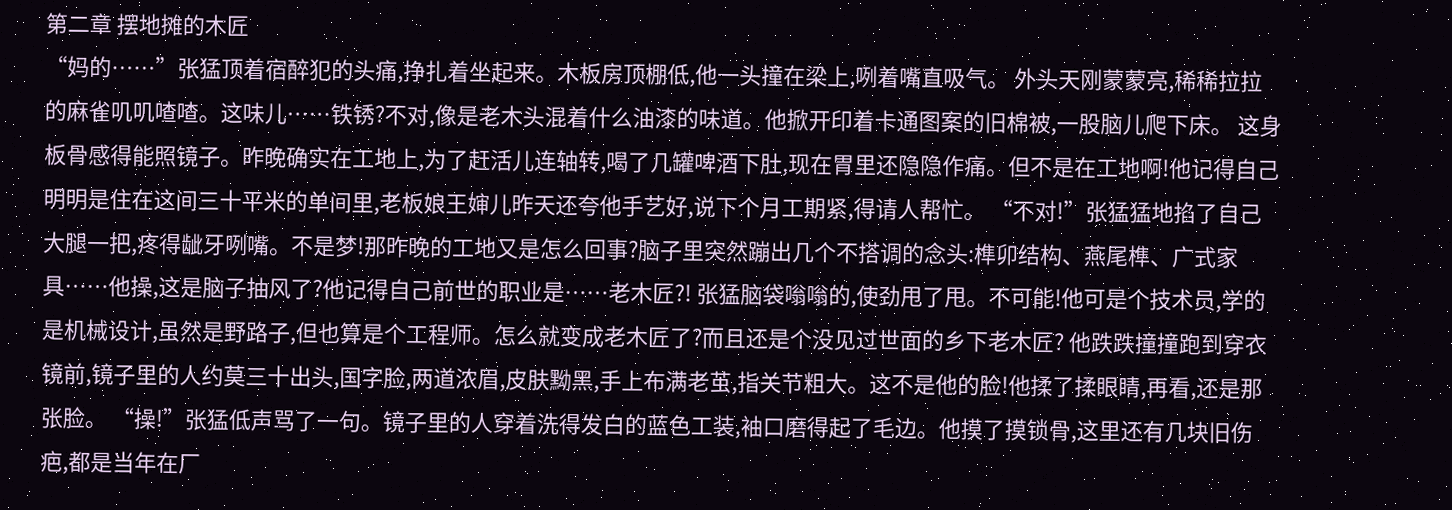第二章 摆地摊的木匠
“妈的……”张猛顶着宿醉犯的头痛,挣扎着坐起来。木板房顶棚低,他一头撞在梁上,咧着嘴直吸气。 外头天刚蒙蒙亮,稀稀拉拉的麻雀叽叽喳喳。这味儿……铁锈?不对,像是老木头混着什么油漆的味道。他掀开印着卡通图案的旧棉被,一股脑儿爬下床。 这身板骨感得能照镜子。昨晚确实在工地上,为了赶活儿连轴转,喝了几罐啤酒下肚,现在胃里还隐隐作痛。但不是在工地啊!他记得自己明明是住在这间三十平米的单间里,老板娘王婶儿昨天还夸他手艺好,说下个月工期紧,得请人帮忙。 “不对!”张猛猛地掐了自己大腿一把,疼得龇牙咧嘴。不是梦!那昨晚的工地又是怎么回事?脑子里突然蹦出几个不搭调的念头:榫卯结构、燕尾榫、广式家具……他操,这是脑子抽风了?他记得自己前世的职业是……老木匠?! 张猛脑袋嗡嗡的,使劲甩了甩。不可能!他可是个技术员,学的是机械设计,虽然是野路子,但也算是个工程师。怎么就变成老木匠了?而且还是个没见过世面的乡下老木匠? 他跌跌撞撞跑到穿衣镜前,镜子里的人约莫三十出头,国字脸,两道浓眉,皮肤黝黑,手上布满老茧,指关节粗大。这不是他的脸!他揉了揉眼睛,再看,还是那张脸。 “操!”张猛低声骂了一句。镜子里的人穿着洗得发白的蓝色工装,袖口磨得起了毛边。他摸了摸锁骨,这里还有几块旧伤疤,都是当年在厂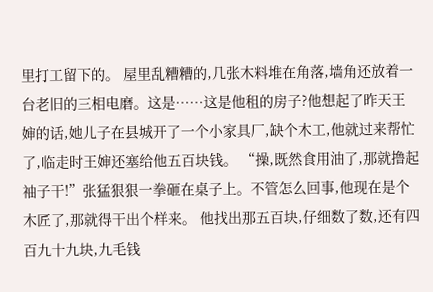里打工留下的。 屋里乱糟糟的,几张木料堆在角落,墙角还放着一台老旧的三相电磨。这是……这是他租的房子?他想起了昨天王婶的话,她儿子在县城开了一个小家具厂,缺个木工,他就过来帮忙了,临走时王婶还塞给他五百块钱。 “操,既然食用油了,那就撸起袖子干!”张猛狠狠一拳砸在桌子上。不管怎么回事,他现在是个木匠了,那就得干出个样来。 他找出那五百块,仔细数了数,还有四百九十九块,九毛钱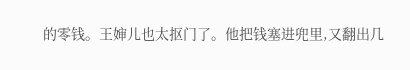的零钱。王婶儿也太抠门了。他把钱塞进兜里,又翻出几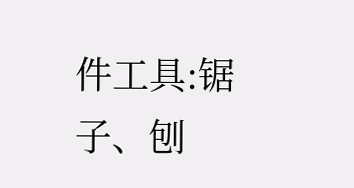件工具:锯子、刨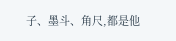子、墨斗、角尺,都是他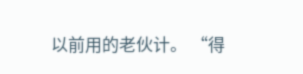以前用的老伙计。 “得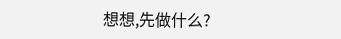想想,先做什么?